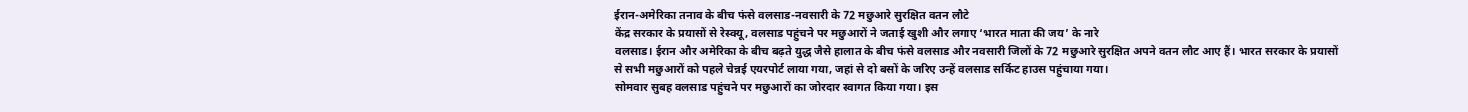ईरान-अमेरिका तनाव के बीच फंसे वलसाड-नवसारी के 72 मछुआरे सुरक्षित वतन लौटे
केंद्र सरकार के प्रयासों से रेस्क्यू, वलसाड पहुंचने पर मछुआरों ने जताई खुशी और लगाए ‘भारत माता की जय’ के नारे
वलसाड। ईरान और अमेरिका के बीच बढ़ते युद्ध जैसे हालात के बीच फंसे वलसाड और नवसारी जिलों के 72 मछुआरे सुरक्षित अपने वतन लौट आए हैं। भारत सरकार के प्रयासों से सभी मछुआरों को पहले चेन्नई एयरपोर्ट लाया गया, जहां से दो बसों के जरिए उन्हें वलसाड सर्किट हाउस पहुंचाया गया।
सोमवार सुबह वलसाड पहुंचने पर मछुआरों का जोरदार स्वागत किया गया। इस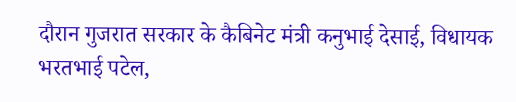दौरान गुजरात सरकार के कैबिनेट मंत्री कनुभाई देसाई, विधायक भरतभाई पटेल,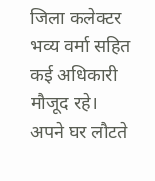जिला कलेक्टर भव्य वर्मा सहित कई अधिकारी मौजूद रहे। अपने घर लौटते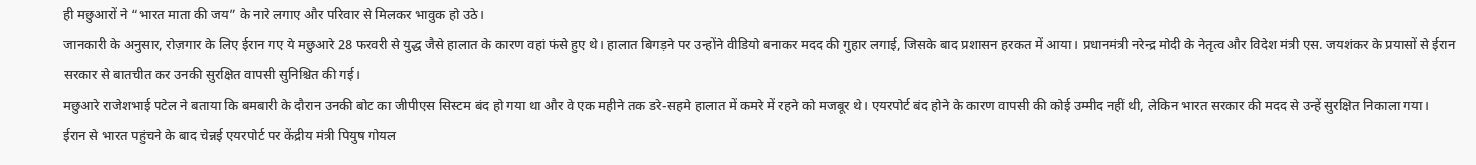ही मछुआरों ने “भारत माता की जय” के नारे लगाए और परिवार से मिलकर भावुक हो उठे।
जानकारी के अनुसार, रोज़गार के लिए ईरान गए ये मछुआरे 28 फरवरी से युद्ध जैसे हालात के कारण वहां फंसे हुए थे। हालात बिगड़ने पर उन्होंने वीडियो बनाकर मदद की गुहार लगाई, जिसके बाद प्रशासन हरकत में आया। प्रधानमंत्री नरेन्द्र मोदी के नेतृत्व और विदेश मंत्री एस. जयशंकर के प्रयासों से ईरान सरकार से बातचीत कर उनकी सुरक्षित वापसी सुनिश्चित की गई।
मछुआरे राजेशभाई पटेल ने बताया कि बमबारी के दौरान उनकी बोट का जीपीएस सिस्टम बंद हो गया था और वे एक महीने तक डरे-सहमे हालात में कमरे में रहने को मजबूर थे। एयरपोर्ट बंद होने के कारण वापसी की कोई उम्मीद नहीं थी, लेकिन भारत सरकार की मदद से उन्हें सुरक्षित निकाला गया।
ईरान से भारत पहुंचने के बाद चेन्नई एयरपोर्ट पर केंद्रीय मंत्री पियुष गोयल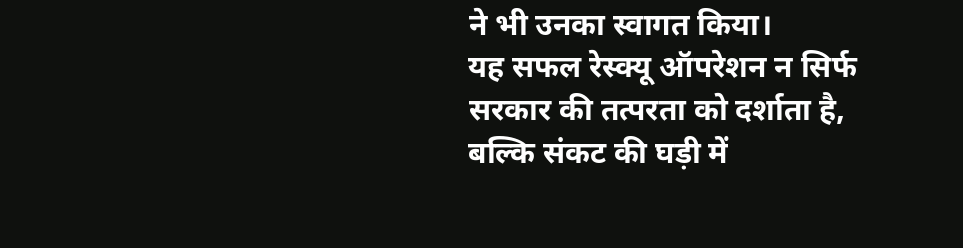ने भी उनका स्वागत किया।
यह सफल रेस्क्यू ऑपरेशन न सिर्फ सरकार की तत्परता को दर्शाता है, बल्कि संकट की घड़ी में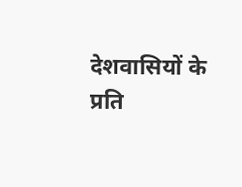देशवासियों के प्रति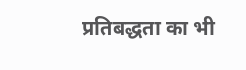प्रतिबद्धता का भी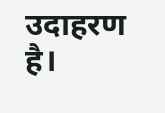उदाहरण है।